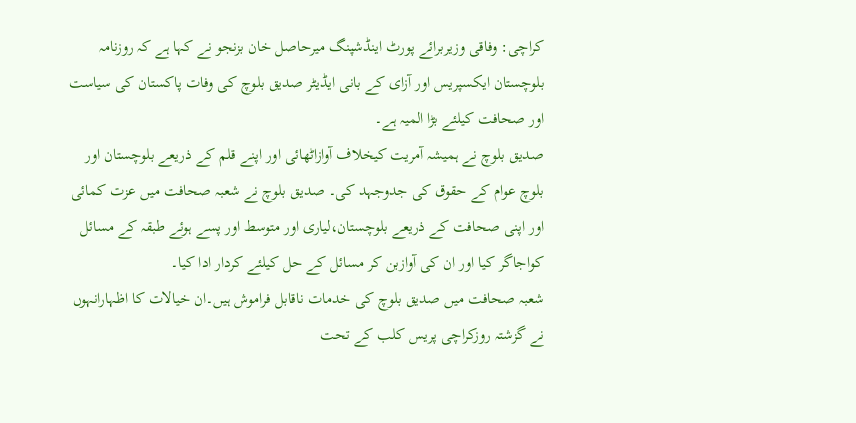کراچی: وفاقی وزیربرائے پورٹ اینڈشپنگ میرحاصل خان بزنجو نے کہا ہے کہ روزنامہ بلوچستان ایکسپریس اور آزای کے بانی ایڈیٹر صدیق بلوچ کی وفات پاکستان کی سیاست اور صحافت کیلئے بڑا المیہ ہے۔
صدیق بلوچ نے ہمیشہ آمریت کیخلاف آوازاٹھائی اور اپنے قلم کے ذریعے بلوچستان اور بلوچ عوام کے حقوق کی جدوجہد کی۔ صدیق بلوچ نے شعبہ صحافت میں عزت کمائی اور اپنی صحافت کے ذریعے بلوچستان،لیاری اور متوسط اور پسے ہوئے طبقہ کے مسائل کواجاگر کیا اور ان کی آوازبن کر مسائل کے حل کیلئے کردار ادا کیا۔
شعبہ صحافت میں صدیق بلوچ کی خدمات ناقابل فراموش ہیں۔ان خیالات کا اظہارانہوں نے گزشتہ روزکراچی پریس کلب کے تحت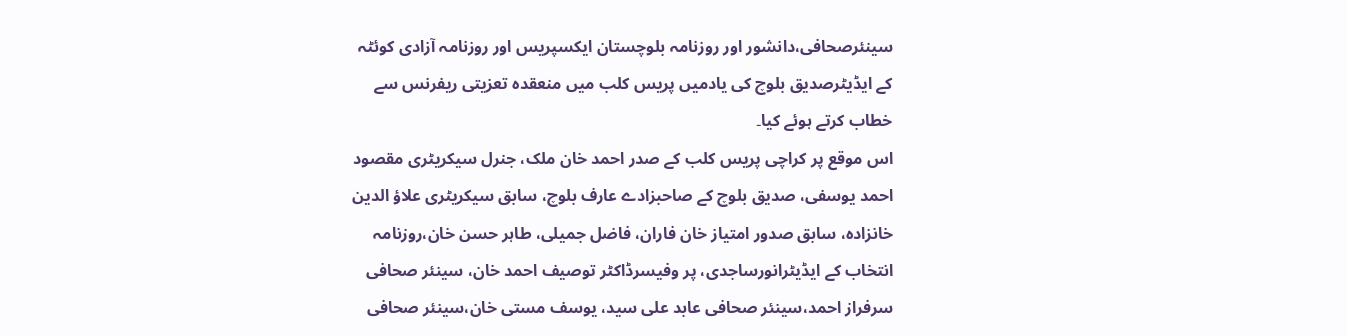سینئرصحافی،دانشور اور روزنامہ بلوچستان ایکسپریس اور روزنامہ آزادی کوئٹہ کے ایڈیٹرصدیق بلوچ کی یادمیں پریس کلب میں منعقدہ تعزیتی ریفرنس سے خطاب کرتے ہوئے کیا۔
اس موقع پر کراچی پریس کلب کے صدر احمد خان ملک، جنرل سیکریٹری مقصود احمد یوسفی، صدیق بلوچ کے صاحبزادے عارف بلوچ، سابق سیکریٹری علاؤ الدین خانزادہ، سابق صدور امتیاز خان فاران، فاضل جمیلی، طاہر حسن خان،روزنامہ انتخاب کے ایڈیٹرانورساجدی، پر وفیسرڈاکٹر توصیف احمد خان، سینئر صحافی سرفراز احمد،سینئر صحافی عابد علی سید، یوسف مستی خان،سینئر صحافی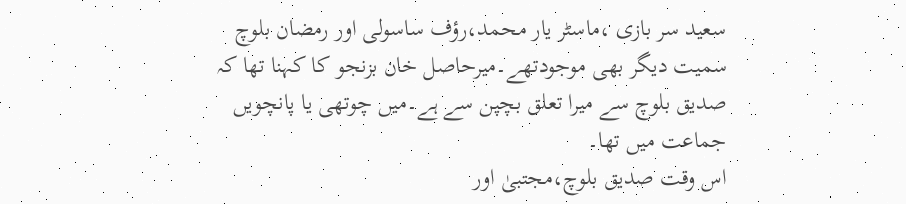سعید سر بازی ،ماسٹر یار محمد،رؤف ساسولی اور رمضان بلوچ سمیت دیگر بھی موجودتھے۔میرحاصل خان بزنجو کا کہنا تھا کہ صدیق بلوچ سے میرا تعلق بچپن سے ہے۔میں چوتھی یا پانچویں جماعت میں تھا۔
اس وقت صدیق بلوچ،مجتبیٰ اور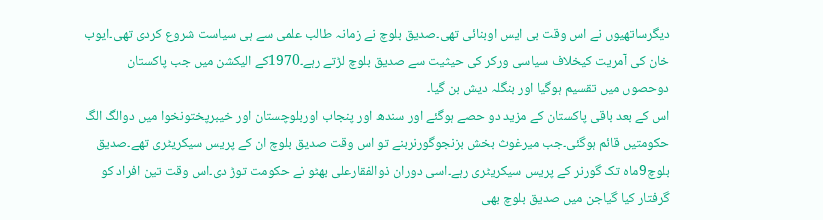دیگرساتھیوں نے اس وقت بی ایس اوبنائی تھی۔صدیق بلوچ نے زمانہ طالب علمی سے ہی سیاست شروع کردی تھی۔ایوب خان کی آمریت کیخلاف سیاسی ورکر کی حیثیت سے صدیق بلوچ لڑتے رہے۔1970کے الیکشن میں جب پاکستان دوحصوں میں تقسیم ہوگیا اور بنگلہ دیش بن گیا۔
اس کے بعد باقی پاکستان کے مزید دو حصے ہوگئے اور سندھ اور پنجاب اوربلوچستان اور خیبرپختونخوا میں دوالگ الگ حکومتیں قائم ہوگئی۔جب میرغوث بخش بزنجوگورنربنے تو اس وقت صدیق بلوچ ان کے پریس سیکریٹری تھے۔صدیق بلوچ9ماہ تک گورنر کے پریس سیکریٹری رہے۔اسی دوران ذوالفقارعلی بھٹو نے حکومت توڑ دی۔اس وقت تین افراد کو گرفتار کیا گیاجن میں صدیق بلوچ بھی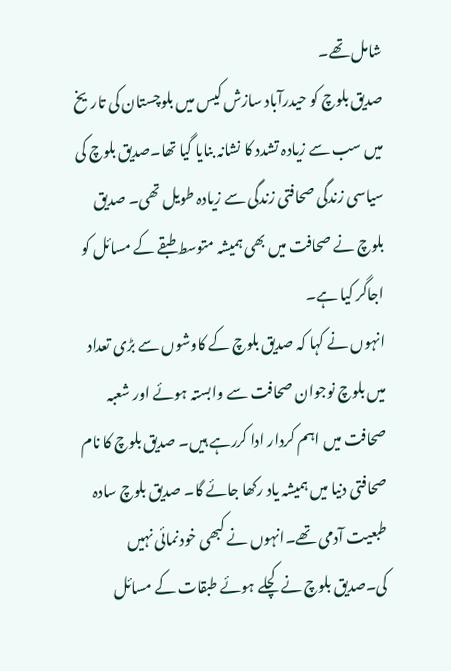شامل تھے۔
صدیق بلوچ کو حیدرآباد سازش کیس میں بلوچستان کی تاریخ میں سب سے زیادہ تشدد کا نشانہ بنایا گیا تھا۔صدیق بلوچ کی سیاسی زندگی صحافتی زندگی سے زیادہ طویل تھی۔ صدیق بلوچ نے صحافت میں بھی ہمیشہ متوسط طبقے کے مسائل کو اجاگر کیا ہے۔
انہوں نے کہا کہ صدیق بلوچ کے کاوشوں سے بڑی تعداد میں بلوچ نوجوان صحافت سے وابستہ ہوئے اور شعبہ صحافت میں اہم کردار ادا کررہے ہیں۔ صدیق بلوچ کا نام صحافتی دنیا میں ہمیشہ یاد رکھا جائے گا۔ صدیق بلوچ سادہ طبعیت آدمی تھے۔انہوں نے کبھی خودنمائی نہیں کی۔صدیق بلوچ نے کچلے ہوئے طبقات کے مسائل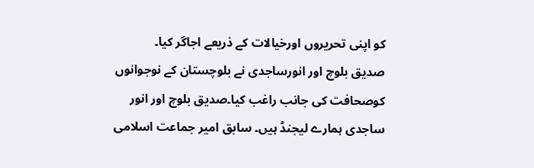کو اپنی تحریروں اورخیالات کے ذریعے اجاگر کیا۔
صدیق بلوچ اور انورساجدی نے بلوچستان کے نوجوانوں کوصحافت کی جانب راغب کیا۔صدیق بلوچ اور انور ساجدی ہمارے لیجنڈ ہیں۔ سابق امیر جماعت اسلامی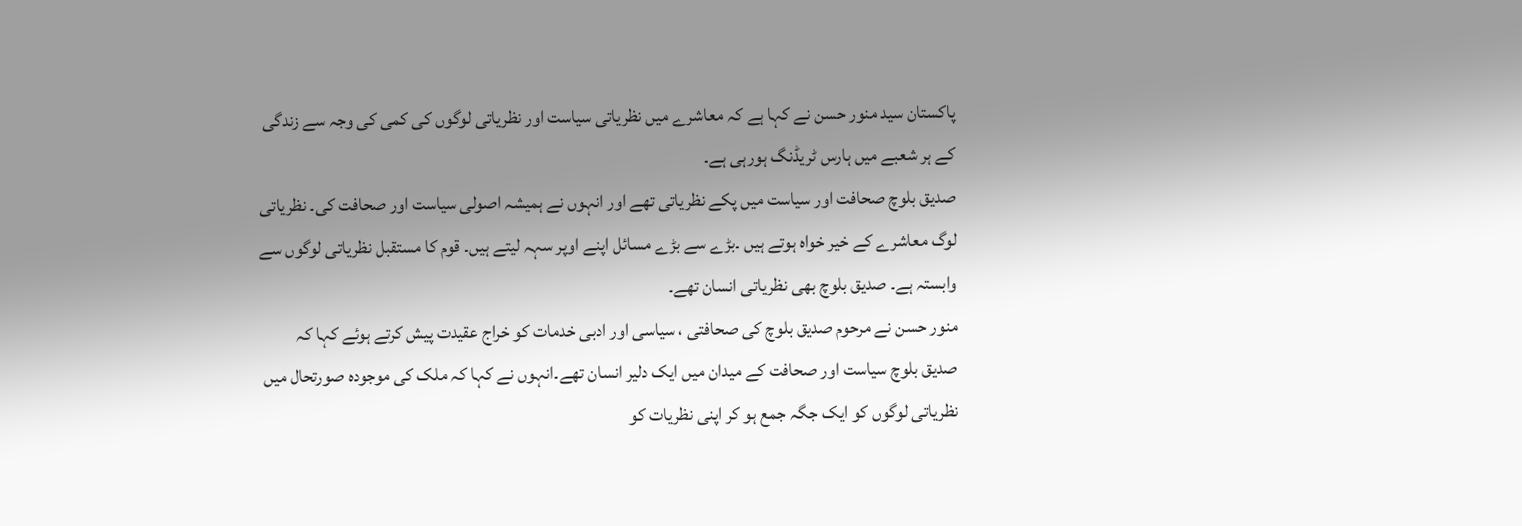پاکستان سید منور حسن نے کہا ہے کہ معاشرے میں نظریاتی سیاست اور نظریاتی لوگوں کی کمی کی وجہ سے زندگی کے ہر شعبے میں ہارس ٹریڈنگ ہورہی ہے۔
صدیق بلوچ صحافت اور سیاست میں پکے نظریاتی تھے اور انہوں نے ہمیشہ اصولی سیاست اور صحافت کی۔ نظریاتی لوگ معاشرے کے خیر خواہ ہوتے ہیں ۔بڑے سے بڑے مسائل اپنے اوپر سہہ لیتے ہیں۔ قوم کا مستقبل نظریاتی لوگوں سے وابستہ ہے۔ صدیق بلوچ بھی نظریاتی انسان تھے۔
منور حسن نے مرحوم صدیق بلوچ کی صحافتی ، سیاسی اور ادبی خدمات کو خراج عقیدت پیش کرتے ہوئے کہا کہ صدیق بلوچ سیاست اور صحافت کے میدان میں ایک دلیر انسان تھے۔انہوں نے کہا کہ ملک کی موجودہ صورتحال میں نظریاتی لوگوں کو ایک جگہ جمع ہو کر اپنی نظریات کو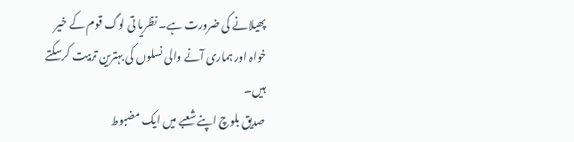پھیلانے کی ضرورت ہے۔ نظریا تی لوگ قوم کے خیر خواہ اور ہماری آنے والی نسلوں کی بہترین تربیت کرسکتے ہیں۔
صدیق بلوچ اپنے شعبے میں ایک مضبوط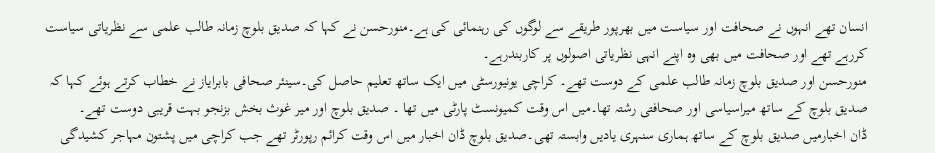انسان تھے انہوں نے صحافت اور سیاست میں بھرپور طریقے سے لوگوں کی رہنمائی کی ہے۔منورحسن نے کہا کہ صدیق بلوچ زمانہ طالب علمی سے نظریاتی سیاست کررہے تھے اور صحافت میں بھی وہ اپنے انہی نظریاتی اصولوں پر کاربندرہے۔
منورحسن اور صدیق بلوچ زمانہ طالب علمی کے دوست تھے۔ کراچی یونیورسٹی میں ایک ساتھ تعلیم حاصل کی۔سینئر صحافی بابرایاز نے خطاب کرتے ہوئے کہا کہ صدیق بلوچ کے ساتھ میراسیاسی اور صحافتی رشتہ تھا۔میں اس وقت کمیونسٹ پارٹی میں تھا ۔ صدیق بلوچ اور میر غوث بخش بزنجو بہت قریبی دوست تھے۔
ڈان اخبارمیں صدیق بلوچ کے ساتھ ہماری سنہری یادیں وابستہ تھی۔صدیق بلوچ ڈان اخبار میں اس وقت کرائم رپورٹر تھے جب کراچی میں پشتون مہاجر کشیدگی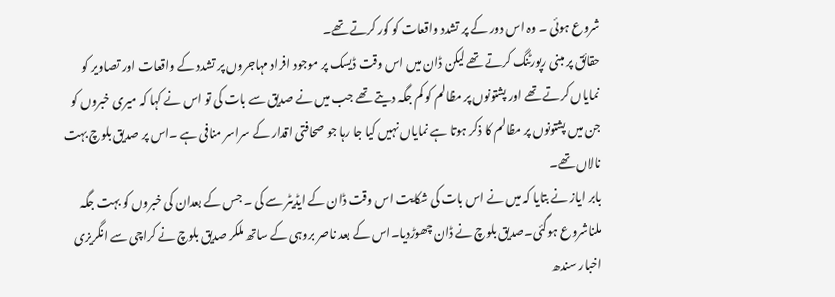شروع ہوئی ۔ وہ اس دور کے پر تشدد واقعات کو کور کرتے تھے۔
حقائق پر مبنی رپورٹنگ کرتے تھے لیکن ڈان میں اس وقت ڈیسک پر موجود افراد مہاجروں پر تشدد کے واقعات اور تصاویر کو نمایاں کرتے تھے اور پشتونوں پر مظالم کو کم جگہ دیتے تھے جب میں نے صدیق سے بات کی تو اس نے کہا کہ میری خبروں کو جن میں پشتونوں پر مظالم کا ذکر ہوتا ہے نمایاں نہیں کیا جا رہا جو صحافتی اقدار کے سراسر منافی ہے ۔اس پر صدیق بلوچ بہت نالاں تھے۔
بابر ایاز نے بتایا کہ میں نے اس بات کی شکایت اس وقت ڈان کے ایڈیٹر سے کی ۔ جس کے بعدان کی خبروں کو بہت جگہ ملناشروع ہوگئی۔صدیق بلوچ نے ڈان چھوڑدیا۔اس کے بعد ناصر بروہی کے ساتھ ملکر صدیق بلوچ نے کراچی سے انگریزی اخبار سندھ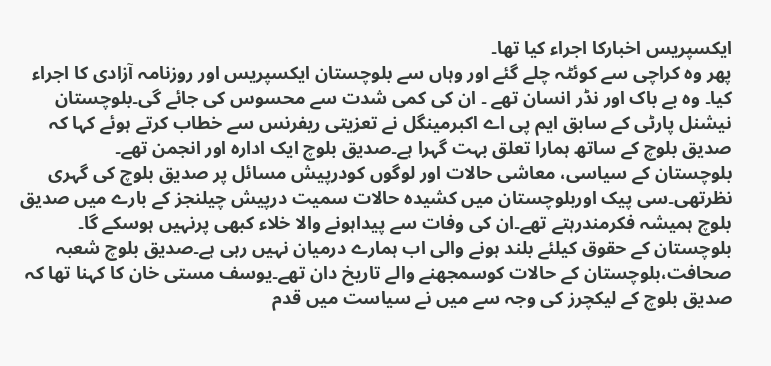ایکسپریس اخبارکا اجراء کیا تھا۔
پھر وہ کراچی سے کوئٹہ چلے گئے اور وہاں سے بلوچستان ایکسپریس اور روزنامہ آزادی کا اجراء کیا۔ وہ بے باک اور نڈر انسان تھے ۔ ان کی کمی شدت سے محسوس کی جائے گی۔بلوچستان نیشنل پارٹی کے سابق ایم پی اے اکبرمینگل نے تعزیتی ریفرنس سے خطاب کرتے ہوئے کہا کہ صدیق بلوچ کے ساتھ ہمارا تعلق بہت گہرا ہے۔صدیق بلوچ ایک ادارہ اور انجمن تھے۔
بلوچستان کے سیاسی، معاشی حالات اور لوگوں کودرپیش مسائل پر صدیق بلوچ کی گہری نظرتھی۔سی پیک اوربلوچستان میں کشیدہ حالات سمیت درپیش چیلنجز کے بارے میں صدیق بلوچ ہمیشہ فکرمندرہتے تھے۔ان کی وفات سے پیداہونے والا خلاء کبھی پرنہیں ہوسکے گا۔
بلوچستان کے حقوق کیلئے بلند ہونے والی اب ہمارے درمیان نہیں رہی ہے۔صدیق بلوچ شعبہ صحافت،بلوچستان کے حالات کوسمجھنے والے تاریخ دان تھے۔یوسف مستی خان کا کہنا تھا کہ صدیق بلوچ کے لیکچرز کی وجہ سے میں نے سیاست میں قدم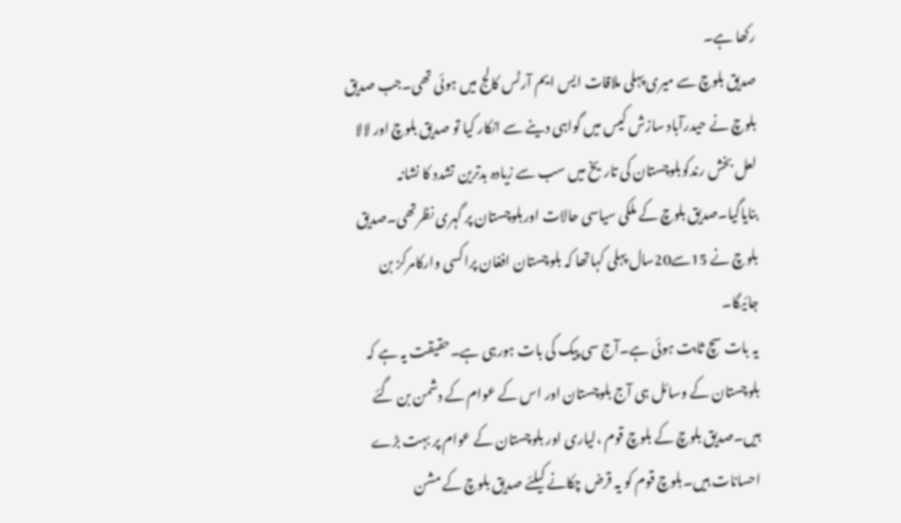رکھا ہے۔
صدیق بلوچ سے میری پہلی ملاقات ایس ایم آرٹس کالج میں ہوئی تھی۔جب صدیق بلوچ نے حیدرآباد سازش کیس میں گواہی دینے سے انکار کیا تو صدیق بلوچ اور لالا لعل بخش رندکوبلوچستان کی تاریخ میں سب سے زیادہ بدترین تشدد کا نشانہ بنایاگیا۔صدیق بلوچ کے ملکی سیاسی حالات اوربلوچستان پر گہری نظرتھی۔صدیق بلوچ نے 15سے20سال پہلی کہاتھا کہ بلوچستان افغان پراکسی وارکامرکز بن جائیگا۔
یہ بات سچ ثابت ہوئی ہے۔آج سی پیک کی بات ہورہی ہے۔حقیقت یہ ہے کہ بلوچستان کے وسائل ہی آج بلوچستان اور اس کے عوام کے دشمن بن گئے ہیں۔صدیق بلوچ کے بلوچ قوم ،لیاری اور بلوچستان کے عوام پر بہت بڑے احسانات ہیں۔بلوچ قوم کو یہ قرض چکانے کیلئے صدیق بلوچ کے مشن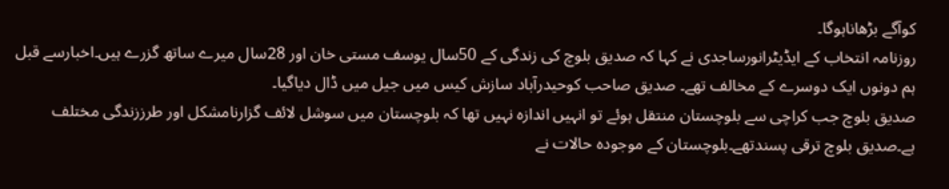کوآگے بڑھاناہوگا۔
روزنامہ انتخاب کے ایڈیٹرانورساجدی نے کہا کہ صدیق بلوچ کی زندگی کے 50سال یوسف مستی خان اور 28سال میرے ساتھ گزرے ہیں۔اخبارسے قبل ہم دونوں ایک دوسرے کے مخالف تھے۔ صدیق صاحب کوحیدرآباد سازش کیس میں جیل میں ڈال دیاگیا۔
صدیق بلوچ جب کراچی سے بلوچستان منتقل ہوئے تو انہیں اندازہ نہیں تھا کہ بلوچستان میں سوشل لائف گزارنامشکل اور طرززندگی مختلف ہے۔صدیق بلوچ ترقی پسندتھے۔بلوچستان کے موجودہ حالات نے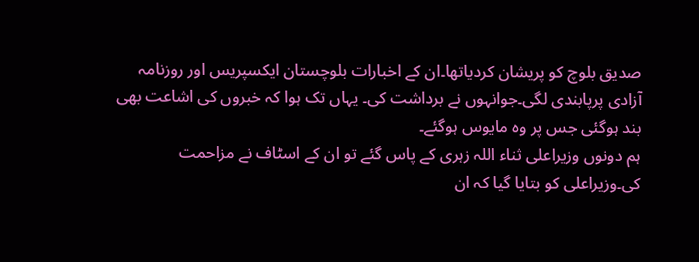صدیق بلوچ کو پریشان کردیاتھا۔ان کے اخبارات بلوچستان ایکسپریس اور روزنامہ آزادی پرپابندی لگی۔جوانہوں نے برداشت کی۔ یہاں تک ہوا کہ خبروں کی اشاعت بھی بند ہوگئی جس پر وہ مایوس ہوگئے۔
ہم دونوں وزیراعلی ثناء اللہ زہری کے پاس گئے تو ان کے اسٹاف نے مزاحمت کی۔وزیراعلی کو بتایا گیا کہ ان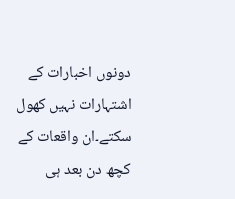دونوں اخبارات کے اشتہارات نہیں کھول سکتے۔ان واقعات کے کچھ دن بعد ہی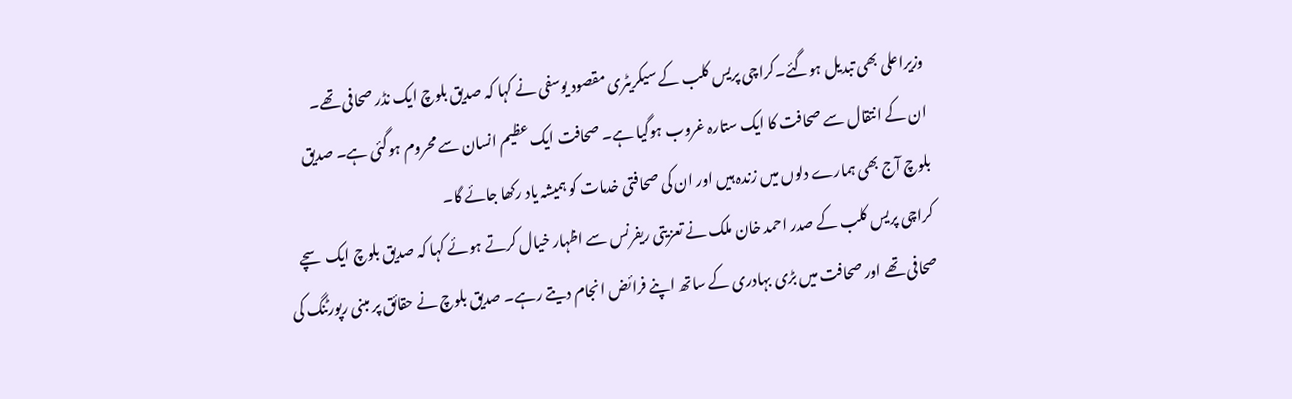وزیراعلی بھی تبدیل ہوگئے۔کراچی پریس کلب کے سیکریٹری مقصود یوسفی نے کہا کہ صدیق بلوچ ایک نڈر صحافی تھے۔
ان کے انتقال سے صحافت کا ایک ستارہ غروب ہوگیا ہے۔ صحافت ایک عظیم انسان سے محروم ہوگئی ہے۔ صدیق بلوچ آج بھی ہمارے دلوں میں زندہ ہیں اور ان کی صحافتی خدمات کو ہمیشہ یاد رکھا جائے گا۔
کراچی پریس کلب کے صدر احمد خان ملک نے تعزیتی ریفرنس سے اظہار خیال کرتے ہوئے کہا کہ صدیق بلوچ ایک سچے صحافی تھے اور صحافت میں بڑی بہادری کے ساتھ اپنے فرائض انجام دیتے رہے۔ صدیق بلوچ نے حقائق پر مبنی رپورٹنگ کی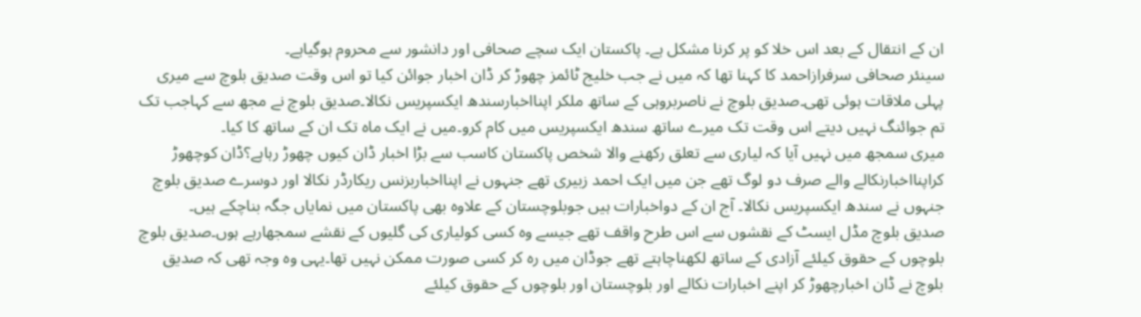ان کے انتقال کے بعد اس خلا کو پر کرنا مشکل ہے۔ پاکستان ایک سچے صحافی اور دانشور سے محروم ہوگیاہے۔
سینئر صحافی سرفرازاحمد کا کہنا تھا کہ میں نے جب خلیج ٹائمز چھوڑ کر ڈان اخبار جوائن کیا تو اس وقت صدیق بلوچ سے میری پہلی ملاقات ہوئی تھی۔صدیق بلوچ نے ناصربروہی کے ساتھ ملکر اپنااخبارسندھ ایکسپریس نکالا۔صدیق بلوچ نے مجھ سے کہاجب تک تم جوائنگ نہیں دیتے اس وقت تک میرے ساتھ سندھ ایکسپریس میں کام کرو۔میں نے ایک ماہ تک ان کے ساتھ کا کیا۔
میری سمجھ میں نہیں آیا کہ لیاری سے تعلق رکھنے والا شخص پاکستان کاسب سے بڑا اخبار ڈان کیوں چھوڑ رہاہے؟ڈان کوچھوڑ کراپنااخبارنکالے والے صرف دو لوگ تھے جن میں ایک احمد زبیری تھے جنہوں نے اپنااخباربزنس ریکارڈر نکالا اور دوسرے صدیق بلوچ جنہوں نے سندھ ایکسپریس نکالا۔ آج ان کے دواخبارات ہیں جوبلوچستان کے علاوہ بھی پاکستان میں نمایاں جگہ بناچکے ہیں۔
صدیق بلوچ مڈل ایسٹ کے نقشوں سے اس طرح واقف تھے جیسے وہ کسی کولیاری کی گلیوں کے نقشے سمجھارہے ہوں۔صدیق بلوچ بلوچوں کے حقوق کیلئے آزادی کے ساتھ لکھناچاہتے تھے جوڈان میں رہ کر کسی صورت ممکن نہیں تھا۔یہی وہ وجہ تھی کہ صدیق بلوچ نے ڈان اخبارچھوڑ کر اپنے اخبارات نکالے اور بلوچستان اور بلوچوں کے حقوق کیلئے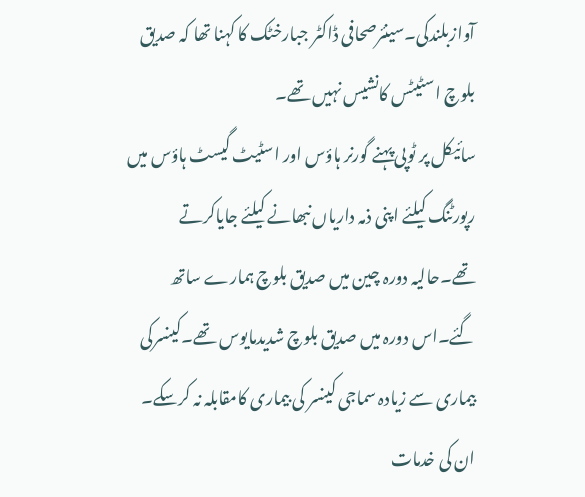آوازبلندکی۔سینئرصحافی ڈاکٹر جبارخٹک کا کہنا تھا کہ صدیق بلوچ اسٹیٹس کانشیس نہیں تھے۔
سائیکل پر ٹوپی پہنے گورنر ہاؤس اور اسٹیٹ گیسٹ ہاؤس میں رپورٹنگ کیلئے اپنی ذمہ داریاں نبھانے کیلئے جایاکرتے تھے۔حالیہ دورہ چین میں صدیق بلوچ ہمارے ساتھ گئے۔اس دورہ میں صدیق بلوچ شدیدمایوس تھے۔کینسرکی بیماری سے زیادہ سماجی کینسر کی بیماری کامقابلہ نہ کرسکے۔
ان کی خدمات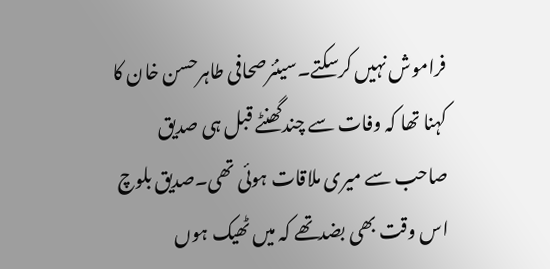فراموش نہیں کرسکتے۔سینئرصحافی طاہرحسن خان کا کہنا تھا کہ وفات سے چندگھنٹے قبل ہی صدیق صاحب سے میری ملاقات ہوئی تھی۔صدیق بلوچ اس وقت بھی بضدتھے کہ میں ٹھیک ہوں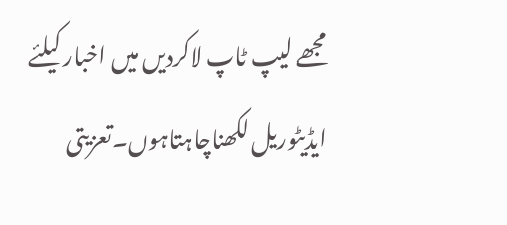مجھے لیپ ٹاپ لاکردیں میں اخبار کیلئے ایڈیٹوریل لکھناچاہتاہوں۔تعزیتی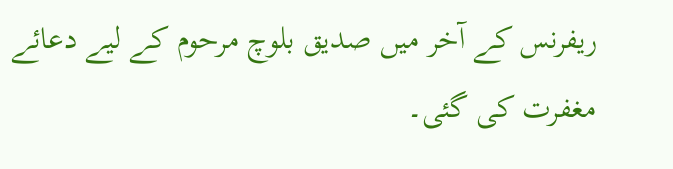ریفرنس کے آخر میں صدیق بلوچ مرحوم کے لیے دعائے مغفرت کی گئی۔